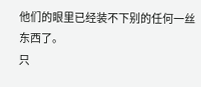他们的眼里已经装不下别的任何一丝东西了。
只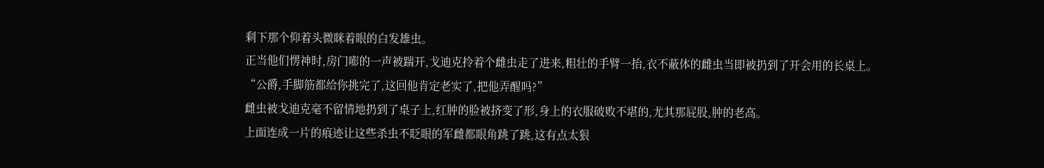剩下那个仰着头微眯着眼的白发雄虫。
正当他们愣神时,房门嘭的一声被踹开,戈迪克拎着个雌虫走了进来,粗壮的手臂一抬,衣不蔽体的雌虫当即被扔到了开会用的长桌上。
“公爵,手脚筋都给你挑完了,这回他肯定老实了,把他弄醒吗?”
雌虫被戈迪克毫不留情地扔到了桌子上,红肿的脸被挤变了形,身上的衣服破败不堪的,尤其那屁股,肿的老高。
上面连成一片的痕迹让这些杀虫不眨眼的军雌都眼角跳了跳,这有点太狠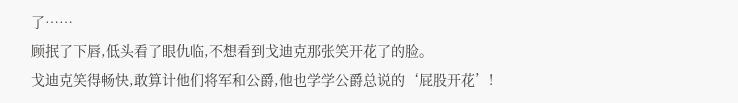了……
顾抿了下唇,低头看了眼仇临,不想看到戈迪克那张笑开花了的脸。
戈迪克笑得畅快,敢算计他们将军和公爵,他也学学公爵总说的‘屁股开花’!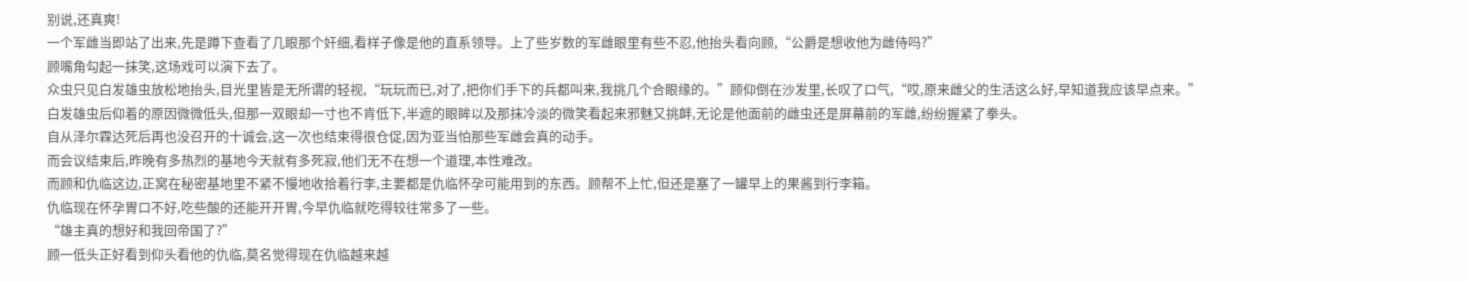别说,还真爽!
一个军雌当即站了出来,先是蹲下查看了几眼那个奸细,看样子像是他的直系领导。上了些岁数的军雌眼里有些不忍,他抬头看向顾,“公爵是想收他为雌侍吗?”
顾嘴角勾起一抹笑,这场戏可以演下去了。
众虫只见白发雄虫放松地抬头,目光里皆是无所谓的轻视,“玩玩而已,对了,把你们手下的兵都叫来,我挑几个合眼缘的。”顾仰倒在沙发里,长叹了口气,“哎,原来雌父的生活这么好,早知道我应该早点来。”
白发雄虫后仰着的原因微微低头,但那一双眼却一寸也不肯低下,半遮的眼眸以及那抹冷淡的微笑看起来邪魅又挑衅,无论是他面前的雌虫还是屏幕前的军雌,纷纷握紧了拳头。
自从泽尔霖达死后再也没召开的十诚会,这一次也结束得很仓促,因为亚当怕那些军雌会真的动手。
而会议结束后,昨晚有多热烈的基地今天就有多死寂,他们无不在想一个道理,本性难改。
而顾和仇临这边,正窝在秘密基地里不紧不慢地收拾着行李,主要都是仇临怀孕可能用到的东西。顾帮不上忙,但还是塞了一罐早上的果酱到行李箱。
仇临现在怀孕胃口不好,吃些酸的还能开开胃,今早仇临就吃得较往常多了一些。
“雄主真的想好和我回帝国了?”
顾一低头正好看到仰头看他的仇临,莫名觉得现在仇临越来越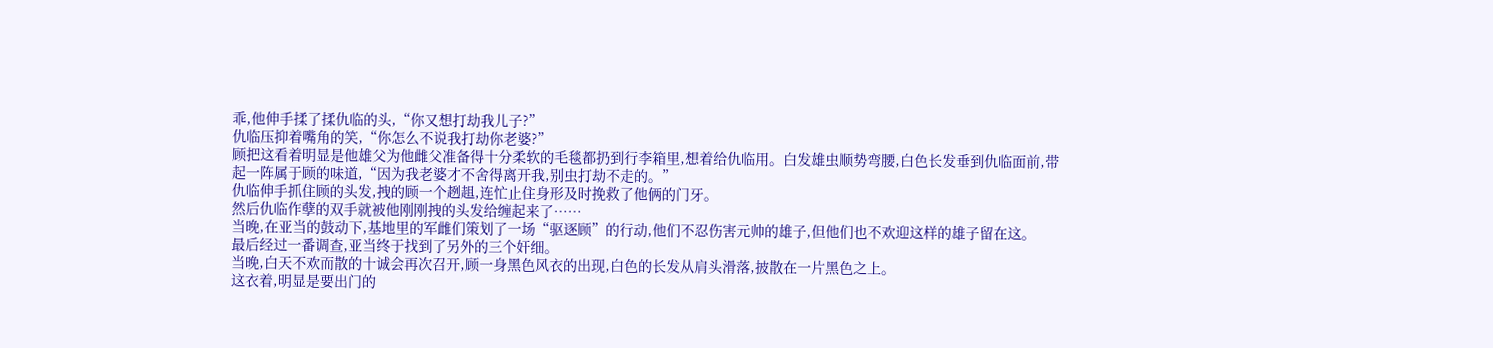乖,他伸手揉了揉仇临的头,“你又想打劫我儿子?”
仇临压抑着嘴角的笑,“你怎么不说我打劫你老婆?”
顾把这看着明显是他雄父为他雌父准备得十分柔软的毛毯都扔到行李箱里,想着给仇临用。白发雄虫顺势弯腰,白色长发垂到仇临面前,带起一阵属于顾的味道,“因为我老婆才不舍得离开我,别虫打劫不走的。”
仇临伸手抓住顾的头发,拽的顾一个趔趄,连忙止住身形及时挽救了他俩的门牙。
然后仇临作孽的双手就被他刚刚拽的头发给缠起来了……
当晚,在亚当的鼓动下,基地里的军雌们策划了一场“驱逐顾”的行动,他们不忍伤害元帅的雄子,但他们也不欢迎这样的雄子留在这。
最后经过一番调查,亚当终于找到了另外的三个奸细。
当晚,白天不欢而散的十诚会再次召开,顾一身黑色风衣的出现,白色的长发从肩头滑落,披散在一片黑色之上。
这衣着,明显是要出门的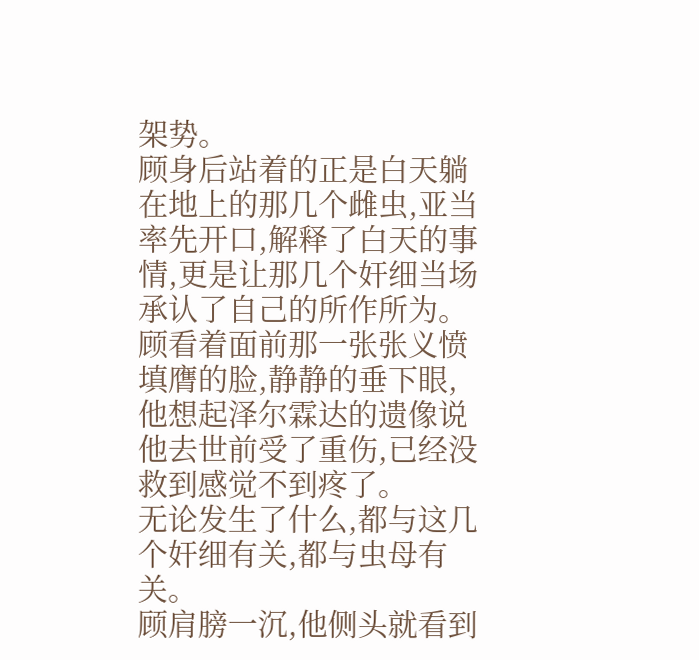架势。
顾身后站着的正是白天躺在地上的那几个雌虫,亚当率先开口,解释了白天的事情,更是让那几个奸细当场承认了自己的所作所为。
顾看着面前那一张张义愤填膺的脸,静静的垂下眼,他想起泽尔霖达的遗像说他去世前受了重伤,已经没救到感觉不到疼了。
无论发生了什么,都与这几个奸细有关,都与虫母有关。
顾肩膀一沉,他侧头就看到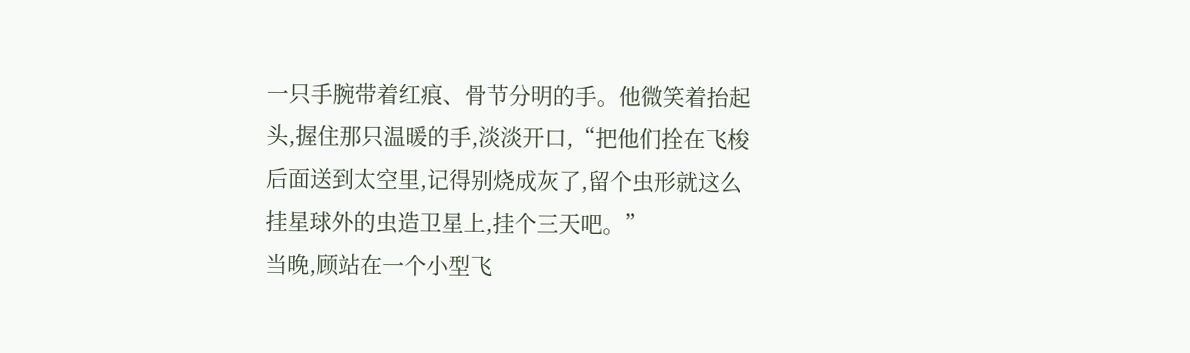一只手腕带着红痕、骨节分明的手。他微笑着抬起头,握住那只温暖的手,淡淡开口,“把他们拴在飞梭后面送到太空里,记得别烧成灰了,留个虫形就这么挂星球外的虫造卫星上,挂个三天吧。”
当晚,顾站在一个小型飞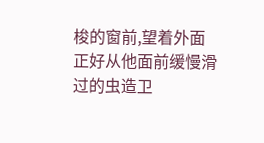梭的窗前,望着外面正好从他面前缓慢滑过的虫造卫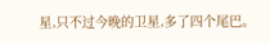星,只不过今晚的卫星,多了四个尾巴。